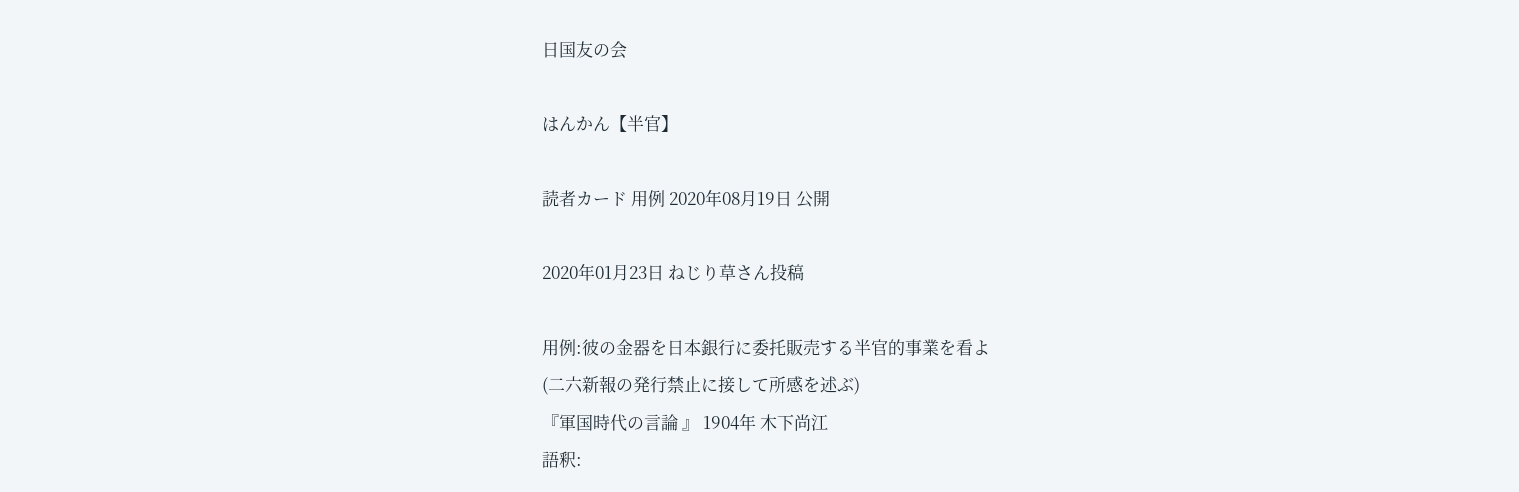日国友の会

はんかん【半官】

読者カード 用例 2020年08月19日 公開

2020年01月23日 ねじり草さん投稿

用例:彼の金器を日本銀行に委托販売する半官的事業を看よ
(二六新報の発行禁止に接して所感を述ぶ)
『軍国時代の言論 』 1904年 木下尚江
語釈: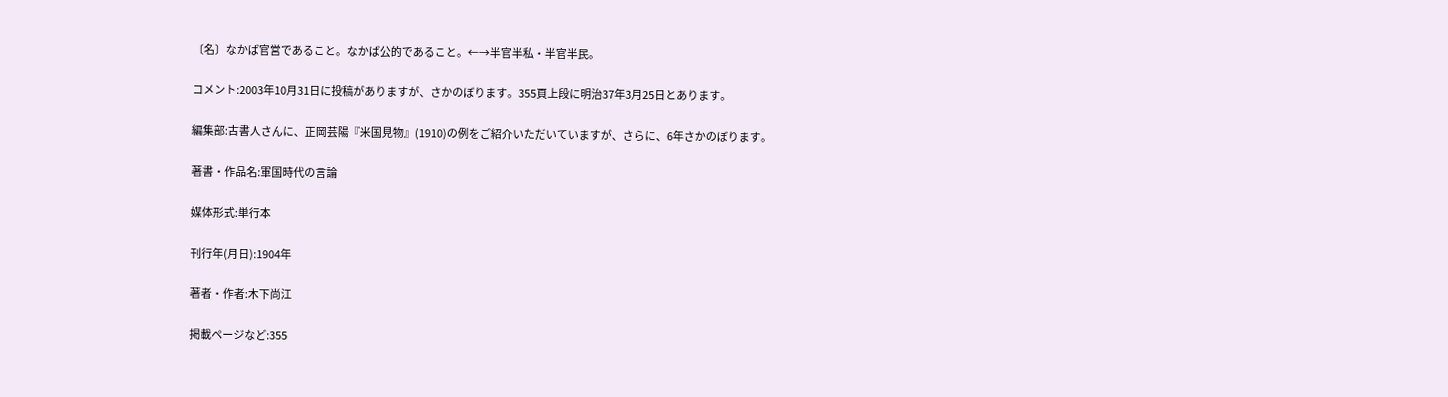〔名〕なかば官営であること。なかば公的であること。←→半官半私・半官半民。

コメント:2003年10月31日に投稿がありますが、さかのぼります。355頁上段に明治37年3月25日とあります。

編集部:古書人さんに、正岡芸陽『米国見物』(1910)の例をご紹介いただいていますが、さらに、6年さかのぼります。

著書・作品名:軍国時代の言論

媒体形式:単行本

刊行年(月日):1904年

著者・作者:木下尚江

掲載ページなど:355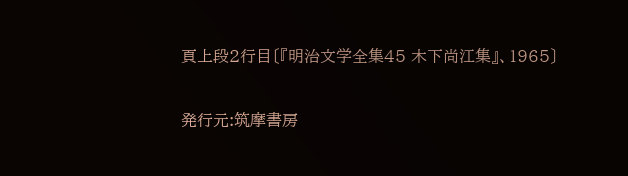頁上段2行目〔『明治文学全集45 木下尚江集』、1965〕

発行元:筑摩書房